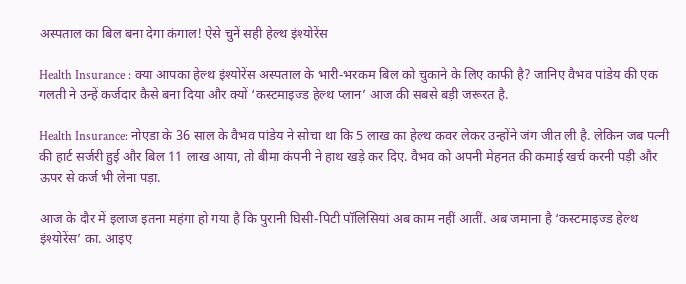अस्पताल का बिल बना देगा कंगाल! ऐसे चुनें सही हेल्थ इंश्योरेंस

Health Insurance : क्या आपका हेल्थ इंश्योरेंस अस्पताल के भारी-भरकम बिल को चुकाने के लिए काफी है? जानिए वैभव पांडेय की एक गलती ने उन्हें कर्जदार कैसे बना दिया और क्यों ‘कस्टमाइज्ड हेल्थ प्लान’ आज की सबसे बड़ी जरूरत है.

Health Insurance: नोएडा के 36 साल के वैभव पांडेय ने सोचा था कि 5 लाख का हेल्थ कवर लेकर उन्होंने जंग जीत ली है. लेकिन जब पत्नी की हार्ट सर्जरी हुई और बिल 11 लाख आया, तो बीमा कंपनी ने हाथ खड़े कर दिए. वैभव को अपनी मेहनत की कमाई खर्च करनी पड़ी और ऊपर से कर्ज भी लेना पड़ा.

आज के दौर में इलाज इतना महंगा हो गया है कि पुरानी घिसी-पिटी पॉलिसियां अब काम नहीं आतीं. अब जमाना है ‘कस्टमाइज्ड हेल्थ इंश्योरेंस’ का. आइए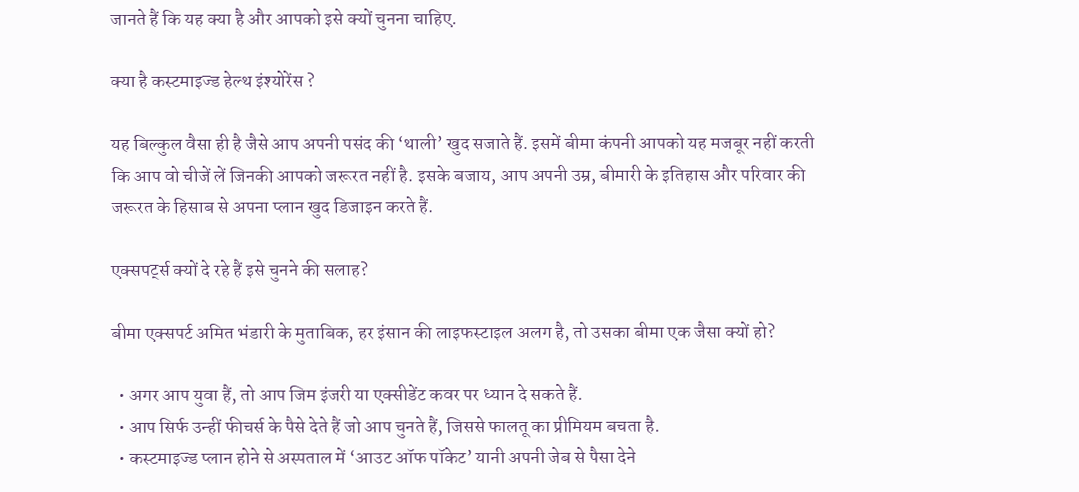जानते हैं कि यह क्या है और आपको इसे क्यों चुनना चाहिए.

क्या है कस्टमाइज्ड हेल्थ इंश्योरेंस ?

यह बिल्कुल वैसा ही है जैसे आप अपनी पसंद की ‘थाली’ खुद सजाते हैं. इसमें बीमा कंपनी आपको यह मजबूर नहीं करती कि आप वो चीजें लें जिनकी आपको जरूरत नहीं है. इसके बजाय, आप अपनी उम्र, बीमारी के इतिहास और परिवार की जरूरत के हिसाब से अपना प्लान खुद डिजाइन करते हैं.

एक्सपर्ट्स क्यों दे रहे हैं इसे चुनने की सलाह?

बीमा एक्सपर्ट अमित भंडारी के मुताबिक, हर इंसान की लाइफस्टाइल अलग है, तो उसका बीमा एक जैसा क्यों हो?

  • अगर आप युवा हैं, तो आप जिम इंजरी या एक्सीडेंट कवर पर ध्यान दे सकते हैं.
  • आप सिर्फ उन्हीं फीचर्स के पैसे देते हैं जो आप चुनते हैं, जिससे फालतू का प्रीमियम बचता है.
  • कस्टमाइज्ड प्लान होने से अस्पताल में ‘आउट ऑफ पॉकेट’ यानी अपनी जेब से पैसा देने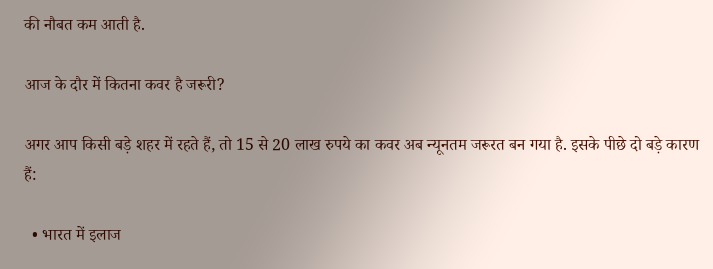की नौबत कम आती है.

आज के दौर में कितना कवर है जरूरी?

अगर आप किसी बड़े शहर में रहते हैं, तो 15 से 20 लाख रुपये का कवर अब न्यूनतम जरूरत बन गया है. इसके पीछे दो बड़े कारण हैं:

  • भारत में इलाज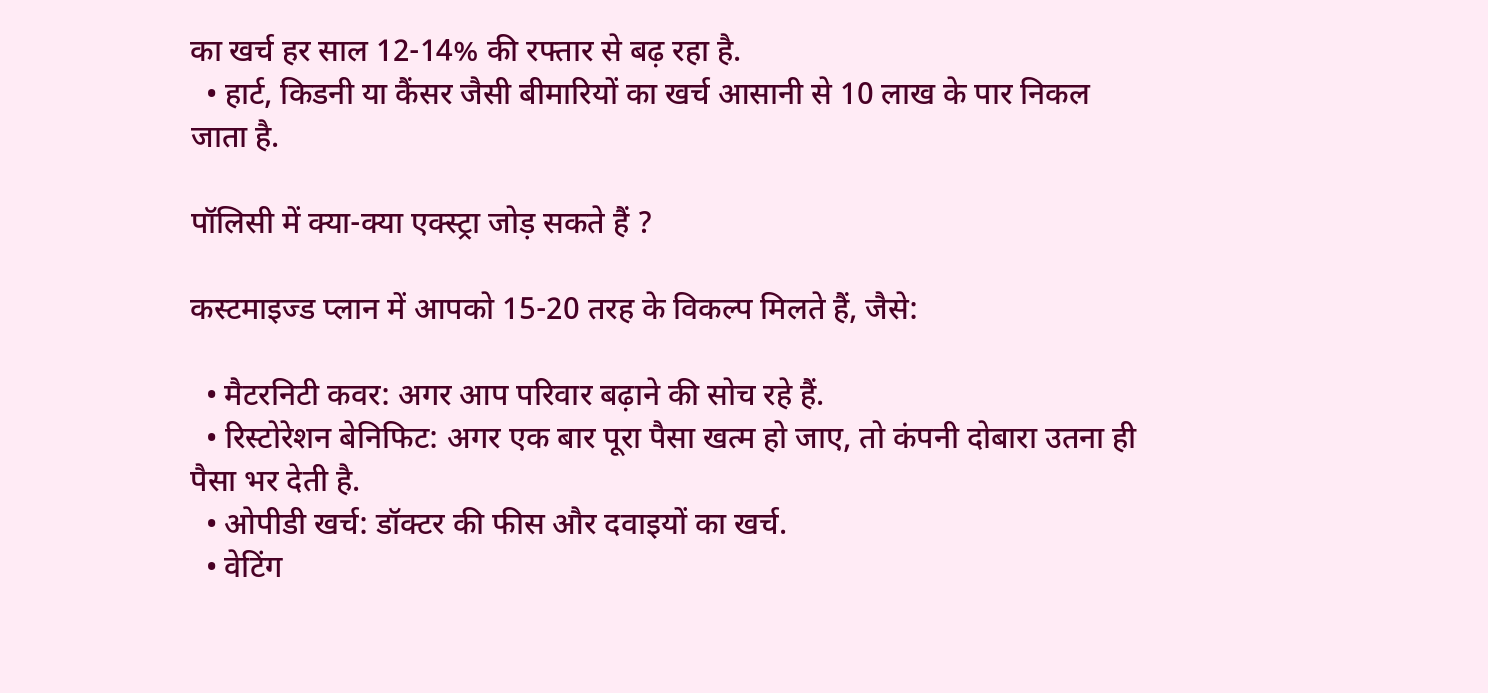का खर्च हर साल 12-14% की रफ्तार से बढ़ रहा है.
  • हार्ट, किडनी या कैंसर जैसी बीमारियों का खर्च आसानी से 10 लाख के पार निकल जाता है.

पॉलिसी में क्या-क्या एक्स्ट्रा जोड़ सकते हैं ?

कस्टमाइज्ड प्लान में आपको 15-20 तरह के विकल्प मिलते हैं, जैसे:

  • मैटरनिटी कवर: अगर आप परिवार बढ़ाने की सोच रहे हैं.
  • रिस्टोरेशन बेनिफिट: अगर एक बार पूरा पैसा खत्म हो जाए, तो कंपनी दोबारा उतना ही पैसा भर देती है.
  • ओपीडी खर्च: डॉक्टर की फीस और दवाइयों का खर्च.
  • वेटिंग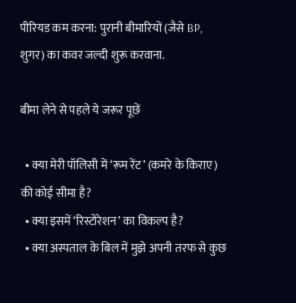पीरियड कम करना: पुरानी बीमारियों (जैसे BP, शुगर) का कवर जल्दी शुरू करवाना.

बीमा लेने से पहले ये जरूर पूछें

  • क्या मेरी पॉलिसी में ‘रूम रेंट’ (कमरे के किराए) की कोई सीमा है?
  • क्या इसमें ‘रिस्टोरेशन’ का विकल्प है?
  • क्या अस्पताल के बिल में मुझे अपनी तरफ से कुछ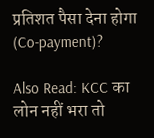प्रतिशत पैसा देना होगा (Co-payment)?

Also Read: KCC का लोन नहीं भरा तो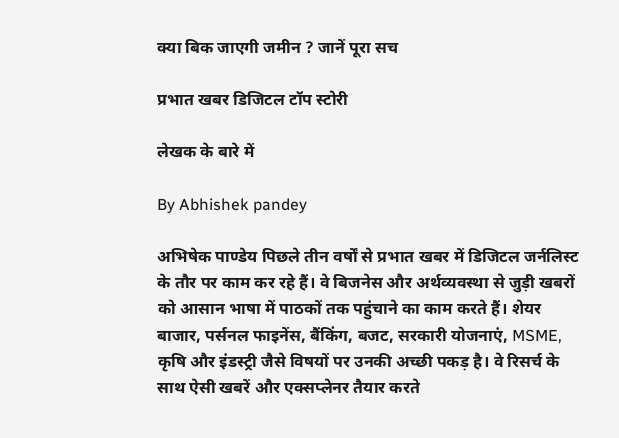क्या बिक जाएगी जमीन ? जानें पूरा सच

प्रभात खबर डिजिटल टॉप स्टोरी

लेखक के बारे में

By Abhishek pandey

अभिषेक पाण्डेय पिछले तीन वर्षों से प्रभात खबर में डिजिटल जर्नलिस्ट के तौर पर काम कर रहे हैं। वे बिजनेस और अर्थव्यवस्था से जुड़ी खबरों को आसान भाषा में पाठकों तक पहुंचाने का काम करते हैं। शेयर बाजार, पर्सनल फाइनेंस, बैंकिंग, बजट, सरकारी योजनाएं, MSME, कृषि और इंडस्ट्री जैसे विषयों पर उनकी अच्छी पकड़ है। वे रिसर्च के साथ ऐसी खबरें और एक्सप्लेनर तैयार करते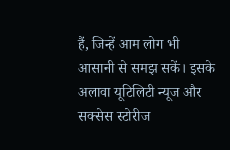हैं, जिन्हें आम लोग भी आसानी से समझ सकें। इसके अलावा यूटिलिटी न्यूज और सक्सेस स्टोरीज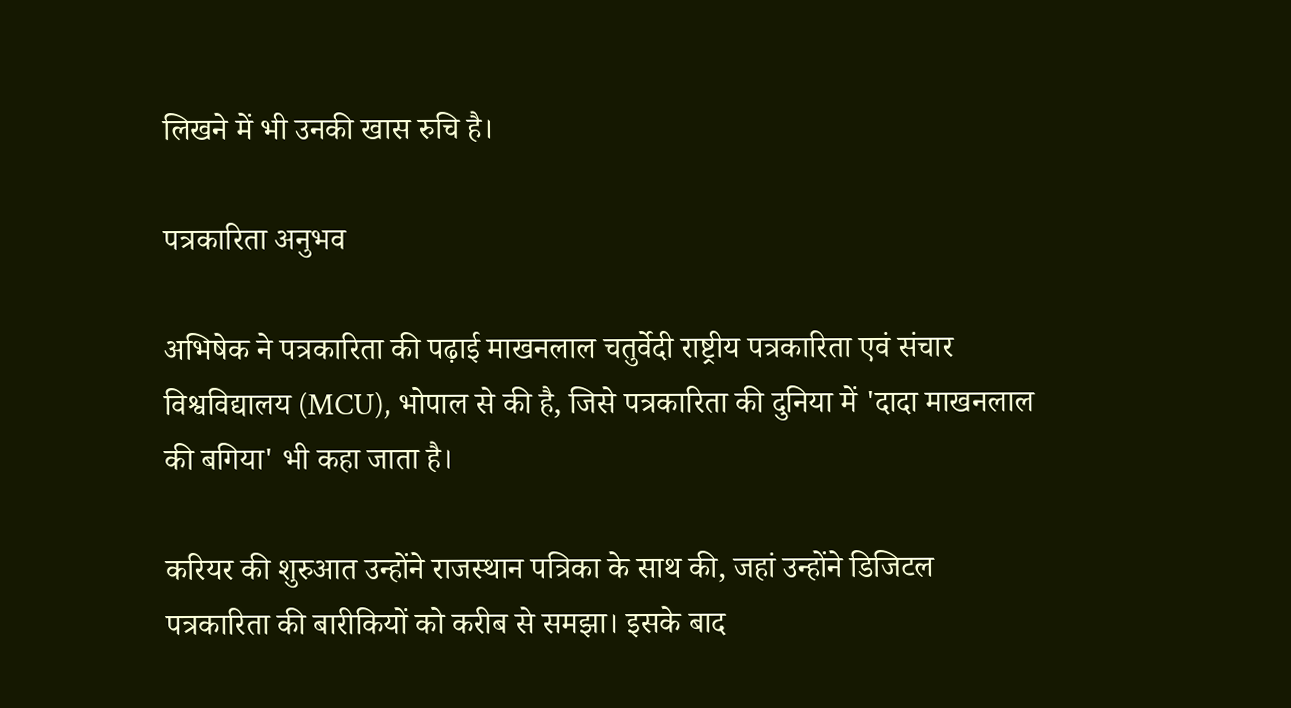लिखने में भी उनकी खास रुचि है।

पत्रकारिता अनुभव

अभिषेक ने पत्रकारिता की पढ़ाई माखनलाल चतुर्वेदी राष्ट्रीय पत्रकारिता एवं संचार विश्वविद्यालय (MCU), भोपाल से की है, जिसे पत्रकारिता की दुनिया में 'दादा माखनलाल की बगिया' भी कहा जाता है।

करियर की शुरुआत उन्होंने राजस्थान पत्रिका के साथ की, जहां उन्होंने डिजिटल पत्रकारिता की बारीकियों को करीब से समझा। इसके बाद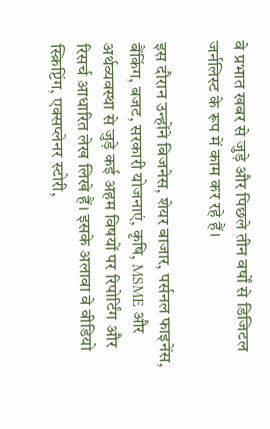वे प्रभात खबर से जुड़े और पिछले तीन वर्षों से डिजिटल जर्नलिस्ट के रूप में काम कर रहे हैं।

इस दौरान उन्होंने बिजनेस, शेयर बाजार, पर्सनल फाइनेंस, बैंकिंग, बजट, सरकारी योजनाएं, कृषि, MSME और अर्थव्यवस्था से जुड़े कई अहम विषयों पर रिपोर्टिंग और रिसर्च आधारित लेख लिखे हैं। इसके अलावा वे वीडियो स्क्रिप्टिंग, एक्सप्लेनर स्टोरी,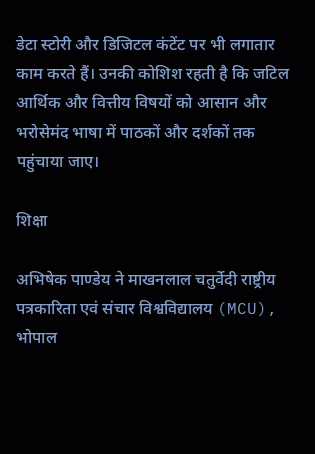डेटा स्टोरी और डिजिटल कंटेंट पर भी लगातार काम करते हैं। उनकी कोशिश रहती है कि जटिल आर्थिक और वित्तीय विषयों को आसान और भरोसेमंद भाषा में पाठकों और दर्शकों तक पहुंचाया जाए।

शिक्षा

अभिषेक पाण्डेय ने माखनलाल चतुर्वेदी राष्ट्रीय पत्रकारिता एवं संचार विश्वविद्यालय (MCU), भोपाल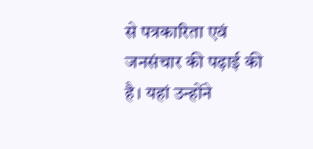से पत्रकारिता एवं जनसंचार की पढ़ाई की है। यहां उन्होंने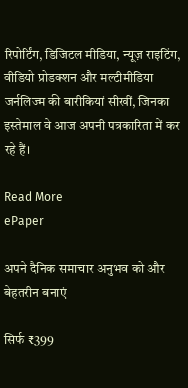रिपोर्टिंग, डिजिटल मीडिया, न्यूज़ राइटिंग, वीडियो प्रोडक्शन और मल्टीमीडिया जर्नलिज्म की बारीकियां सीखीं, जिनका इस्तेमाल वे आज अपनी पत्रकारिता में कर रहे हैं।

Read More
ePaper

अपने दैनिक समाचार अनुभव को और बेहतरीन बनाएं

सिर्फ ₹399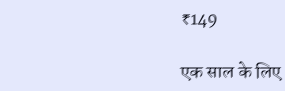₹149

एक साल के लिए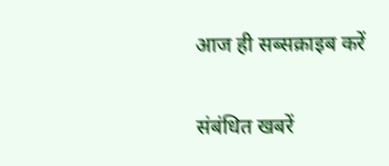आज ही सब्सक्राइब करें

संबंधित खबरें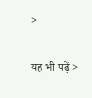>

यह भी पढ़ें >